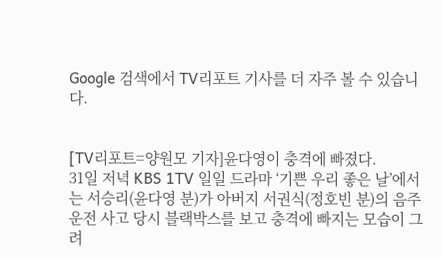Google 검색에서 TV리포트 기사를 더 자주 볼 수 있습니다.


[TV리포트=양원모 기자]윤다영이 충격에 빠졌다.
31일 저녁 KBS 1TV 일일 드라마 ‘기쁜 우리 좋은 날’에서는 서승리(윤다영 분)가 아버지 서권식(정호빈 분)의 음주 운전 사고 당시 블랙박스를 보고 충격에 빠지는 모습이 그려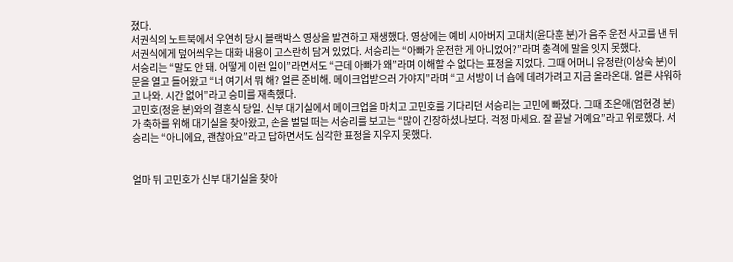졌다.
서권식의 노트북에서 우연히 당시 블랙박스 영상을 발견하고 재생했다. 영상에는 예비 시아버지 고대치(윤다훈 분)가 음주 운전 사고를 낸 뒤 서권식에게 덮어씌우는 대화 내용이 고스란히 담겨 있었다. 서승리는 “아빠가 운전한 게 아니었어?”라며 충격에 말을 잇지 못했다.
서승리는 “말도 안 돼. 어떻게 이런 일이”라면서도 “근데 아빠가 왜”라며 이해할 수 없다는 표정을 지었다. 그때 어머니 유정란(이상숙 분)이 문을 열고 들어왔고 “너 여기서 뭐 해? 얼른 준비해. 메이크업받으러 가야지”라며 “고 서방이 너 숍에 데려가려고 지금 올라온대. 얼른 샤워하고 나와. 시간 없어”라고 승미를 재촉했다.
고민호(정윤 분)와의 결혼식 당일. 신부 대기실에서 메이크업을 마치고 고민호를 기다리던 서승리는 고민에 빠졌다. 그때 조은애(엄현경 분)가 축하를 위해 대기실을 찾아왔고, 손을 벌덜 떠는 서승리를 보고는 “많이 긴장하셨나보다. 걱정 마세요. 잘 끝날 거예요”라고 위로했다. 서승리는 “아니에요, 괜찮아요”라고 답하면서도 심각한 표정을 지우지 못했다.


얼마 뒤 고민호가 신부 대기실을 찾아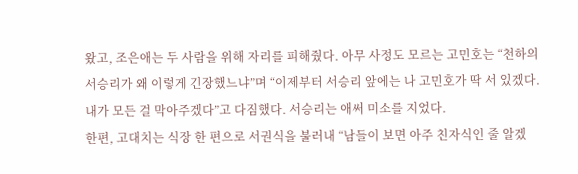왔고, 조은애는 두 사람을 위해 자리를 피해줬다. 아무 사정도 모르는 고민호는 “천하의 서승리가 왜 이렇게 긴장했느냐”며 “이제부터 서승리 앞에는 나 고민호가 딱 서 있겠다. 내가 모든 걸 막아주겠다”고 다짐했다. 서승리는 애써 미소를 지었다.
한편, 고대치는 식장 한 편으로 서권식을 불러내 “남들이 보면 아주 친자식인 줄 알겠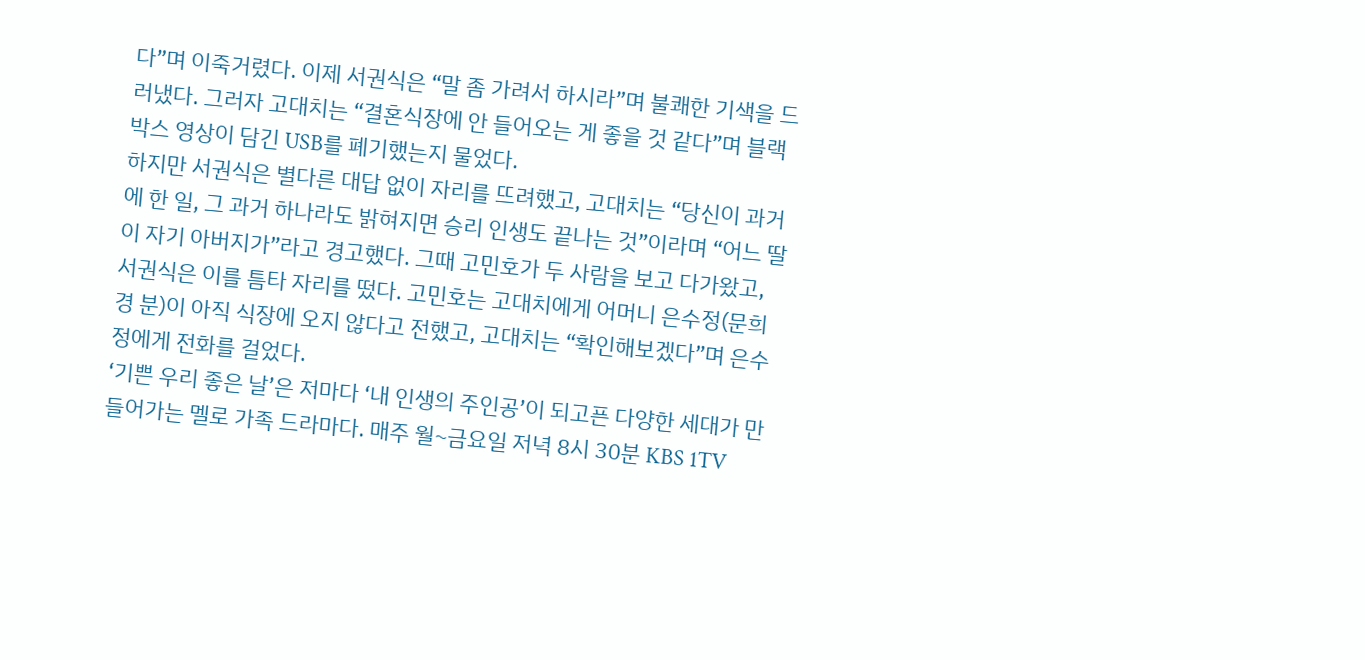다”며 이죽거렸다. 이제 서권식은 “말 좀 가려서 하시라”며 불쾌한 기색을 드러냈다. 그러자 고대치는 “결혼식장에 안 들어오는 게 좋을 것 같다”며 블랙박스 영상이 담긴 USB를 폐기했는지 물었다.
하지만 서권식은 별다른 대답 없이 자리를 뜨려했고, 고대치는 “당신이 과거에 한 일, 그 과거 하나라도 밝혀지면 승리 인생도 끝나는 것”이라며 “어느 딸이 자기 아버지가”라고 경고했다. 그때 고민호가 두 사람을 보고 다가왔고, 서권식은 이를 틈타 자리를 떴다. 고민호는 고대치에게 어머니 은수정(문희경 분)이 아직 식장에 오지 않다고 전했고, 고대치는 “확인해보겠다”며 은수정에게 전화를 걸었다.
‘기쁜 우리 좋은 날’은 저마다 ‘내 인생의 주인공’이 되고픈 다양한 세대가 만들어가는 멜로 가족 드라마다. 매주 월~금요일 저녁 8시 30분 KBS 1TV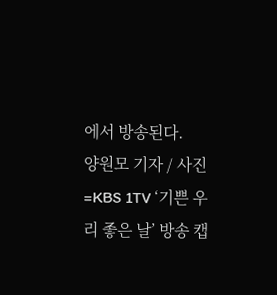에서 방송된다.
양원모 기자 / 사진=KBS 1TV ‘기쁜 우리 좋은 날’ 방송 캡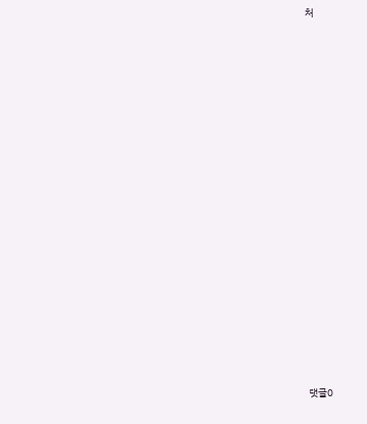처



















댓글0